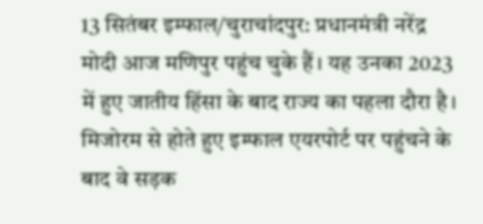13 सितंबर इम्फाल/चुराचांदपुर: प्रधानमंत्री नरेंद्र मोदी आज मणिपुर पहुंच चुके हैं। यह उनका 2023 में हुए जातीय हिंसा के बाद राज्य का पहला दौरा है। मिजोरम से होते हुए इम्फाल एयरपोर्ट पर पहुंचने के बाद वे सड़क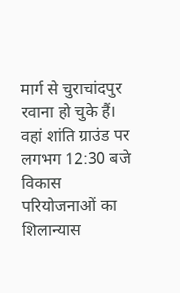मार्ग से चुराचांदपुर रवाना हो चुके हैं। वहां शांति ग्राउंड पर लगभग 12:30 बजे विकास परियोजनाओं का शिलान्यास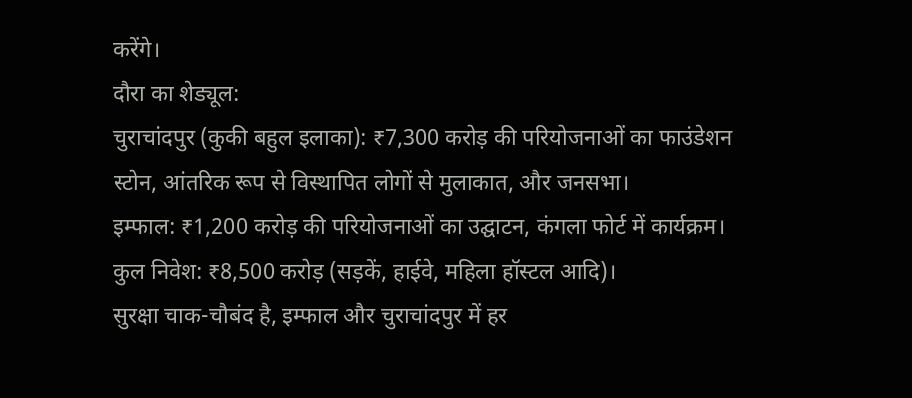करेंगे।
दौरा का शेड्यूल:
चुराचांदपुर (कुकी बहुल इलाका): ₹7,300 करोड़ की परियोजनाओं का फाउंडेशन स्टोन, आंतरिक रूप से विस्थापित लोगों से मुलाकात, और जनसभा।
इम्फाल: ₹1,200 करोड़ की परियोजनाओं का उद्घाटन, कंगला फोर्ट में कार्यक्रम।
कुल निवेश: ₹8,500 करोड़ (सड़कें, हाईवे, महिला हॉस्टल आदि)।
सुरक्षा चाक-चौबंद है, इम्फाल और चुराचांदपुर में हर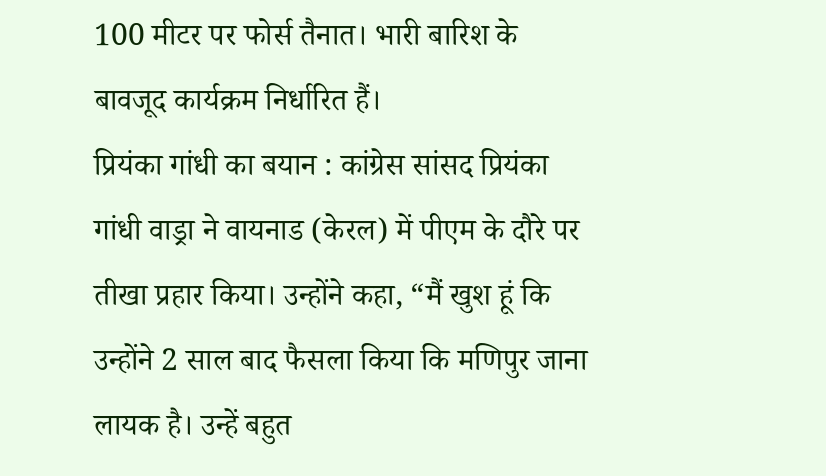100 मीटर पर फोर्स तैनात। भारी बारिश के बावजूद कार्यक्रम निर्धारित हैं।
प्रियंका गांधी का बयान : कांग्रेस सांसद प्रियंका गांधी वाड्रा ने वायनाड (केरल) में पीएम के दौरे पर तीखा प्रहार किया। उन्होंने कहा, “मैं खुश हूं कि उन्होंने 2 साल बाद फैसला किया कि मणिपुर जाना लायक है। उन्हें बहुत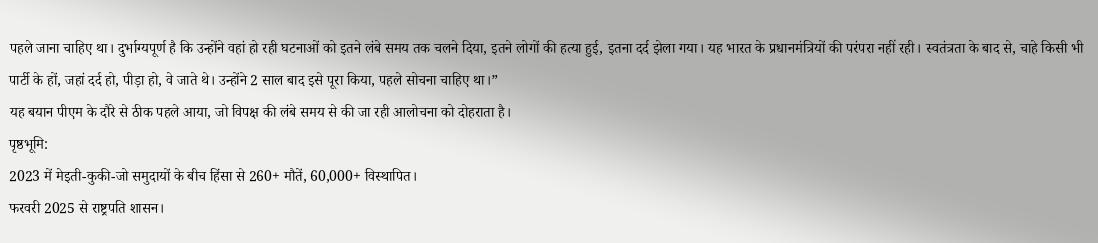पहले जाना चाहिए था। दुर्भाग्यपूर्ण है कि उन्होंने वहां हो रही घटनाओं को इतने लंबे समय तक चलने दिया, इतने लोगों की हत्या हुई, इतना दर्द झेला गया। यह भारत के प्रधानमंत्रियों की परंपरा नहीं रही। स्वतंत्रता के बाद से, चाहे किसी भी पार्टी के हों, जहां दर्द हो, पीड़ा हो, वे जाते थे। उन्होंने 2 साल बाद इसे पूरा किया, पहले सोचना चाहिए था।”
यह बयान पीएम के दौरे से ठीक पहले आया, जो विपक्ष की लंबे समय से की जा रही आलोचना को दोहराता है।
पृष्ठभूमि:
2023 में मेइती-कुकी-जो समुदायों के बीच हिंसा से 260+ मौतें, 60,000+ विस्थापित।
फरवरी 2025 से राष्ट्रपति शासन।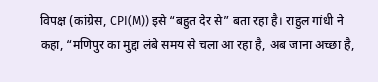विपक्ष (कांग्रेस, CPI(M)) इसे “बहुत देर से” बता रहा है। राहुल गांधी ने कहा, “मणिपुर का मुद्दा लंबे समय से चला आ रहा है, अब जाना अच्छा है,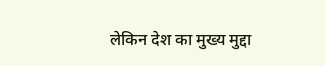लेकिन देश का मुख्य मुद्दा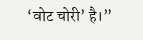‘वोट चोरी’ है।”